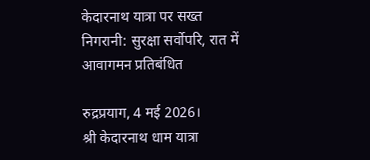केदारनाथ यात्रा पर सख्त निगरानी: सुरक्षा सर्वोपरि, रात में आवागमन प्रतिबंधित

रुद्रप्रयाग, 4 मई 2026।
श्री केदारनाथ धाम यात्रा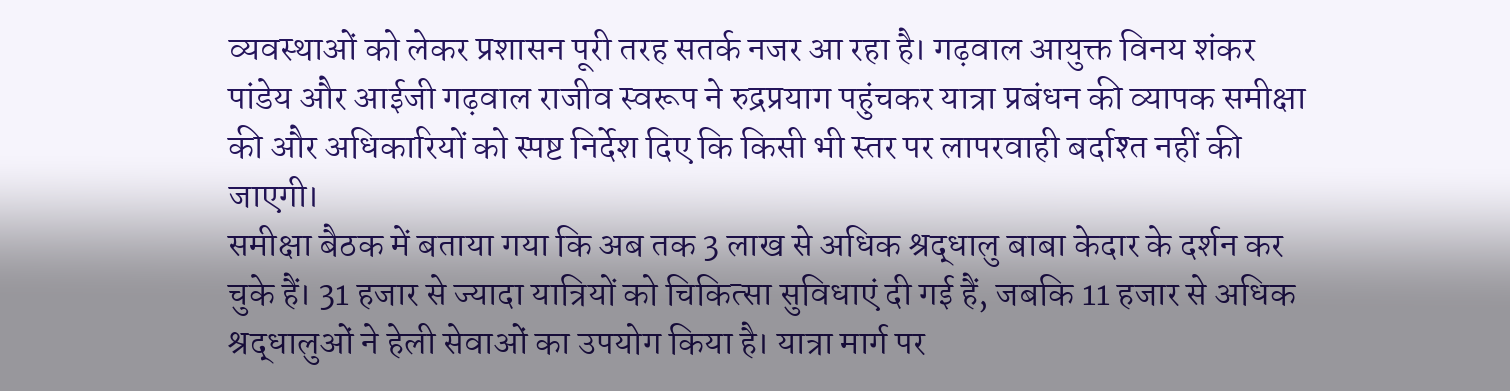व्यवस्थाओं को लेकर प्रशासन पूरी तरह सतर्क नजर आ रहा है। गढ़वाल आयुक्त विनय शंकर पांडेय और आईजी गढ़वाल राजीव स्वरूप ने रुद्रप्रयाग पहुंचकर यात्रा प्रबंधन की व्यापक समीक्षा की और अधिकारियों को स्पष्ट निर्देश दिए कि किसी भी स्तर पर लापरवाही बर्दाश्त नहीं की जाएगी।
समीक्षा बैठक में बताया गया कि अब तक 3 लाख से अधिक श्रद्धालु बाबा केदार के दर्शन कर चुके हैं। 31 हजार से ज्यादा यात्रियों को चिकित्सा सुविधाएं दी गई हैं, जबकि 11 हजार से अधिक श्रद्धालुओं ने हेली सेवाओं का उपयोग किया है। यात्रा मार्ग पर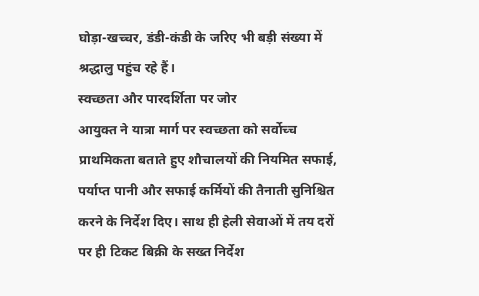घोड़ा-खच्चर, डंडी-कंडी के जरिए भी बड़ी संख्या में श्रद्धालु पहुंच रहे हैं।
स्वच्छता और पारदर्शिता पर जोर
आयुक्त ने यात्रा मार्ग पर स्वच्छता को सर्वोच्च प्राथमिकता बताते हुए शौचालयों की नियमित सफाई, पर्याप्त पानी और सफाई कर्मियों की तैनाती सुनिश्चित करने के निर्देश दिए। साथ ही हेली सेवाओं में तय दरों पर ही टिकट बिक्री के सख्त निर्देश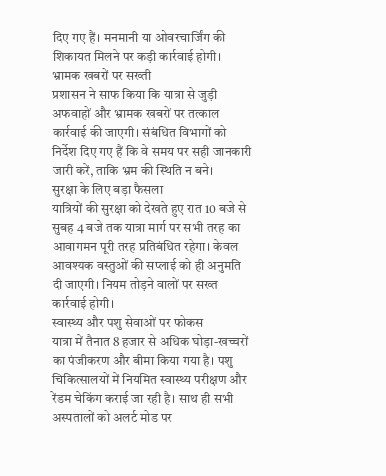दिए गए हैं। मनमानी या ओवरचार्जिंग की शिकायत मिलने पर कड़ी कार्रवाई होगी।
भ्रामक खबरों पर सख्ती
प्रशासन ने साफ किया कि यात्रा से जुड़ी अफवाहों और भ्रामक खबरों पर तत्काल कार्रवाई की जाएगी। संबंधित विभागों को निर्देश दिए गए हैं कि वे समय पर सही जानकारी जारी करें, ताकि भ्रम की स्थिति न बने।
सुरक्षा के लिए बड़ा फैसला
यात्रियों की सुरक्षा को देखते हुए रात 10 बजे से सुबह 4 बजे तक यात्रा मार्ग पर सभी तरह का आवागमन पूरी तरह प्रतिबंधित रहेगा। केवल आवश्यक वस्तुओं की सप्लाई को ही अनुमति दी जाएगी। नियम तोड़ने वालों पर सख्त कार्रवाई होगी।
स्वास्थ्य और पशु सेवाओं पर फोकस
यात्रा में तैनात 8 हजार से अधिक घोड़ा-खच्चरों का पंजीकरण और बीमा किया गया है। पशु चिकित्सालयों में नियमित स्वास्थ्य परीक्षण और रेंडम चेकिंग कराई जा रही है। साथ ही सभी अस्पतालों को अलर्ट मोड पर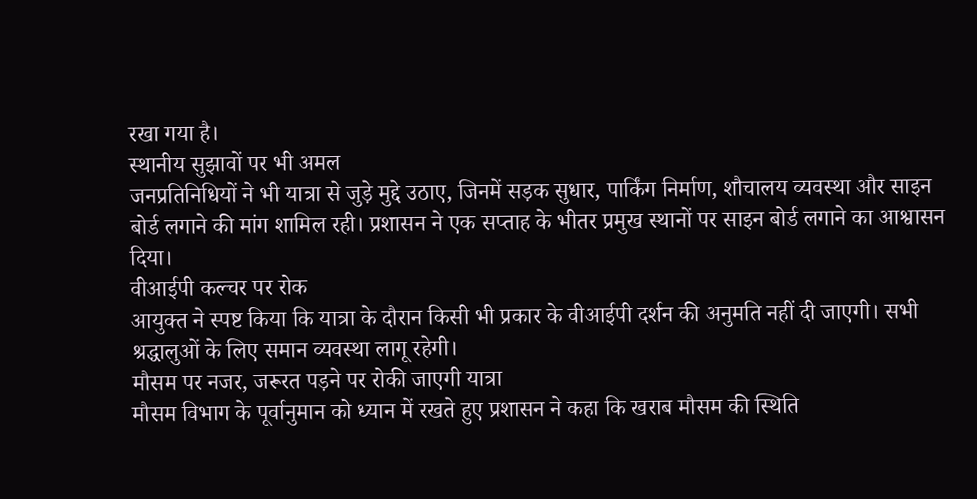रखा गया है।
स्थानीय सुझावों पर भी अमल
जनप्रतिनिधियों ने भी यात्रा से जुड़े मुद्दे उठाए, जिनमें सड़क सुधार, पार्किंग निर्माण, शौचालय व्यवस्था और साइन बोर्ड लगाने की मांग शामिल रही। प्रशासन ने एक सप्ताह के भीतर प्रमुख स्थानों पर साइन बोर्ड लगाने का आश्वासन दिया।
वीआईपी कल्चर पर रोक
आयुक्त ने स्पष्ट किया कि यात्रा के दौरान किसी भी प्रकार के वीआईपी दर्शन की अनुमति नहीं दी जाएगी। सभी श्रद्धालुओं के लिए समान व्यवस्था लागू रहेगी।
मौसम पर नजर, जरूरत पड़ने पर रोकी जाएगी यात्रा
मौसम विभाग के पूर्वानुमान को ध्यान में रखते हुए प्रशासन ने कहा कि खराब मौसम की स्थिति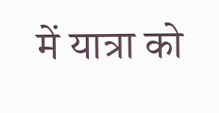में यात्रा को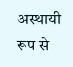अस्थायी रूप से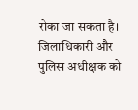रोका जा सकता है। जिलाधिकारी और पुलिस अधीक्षक को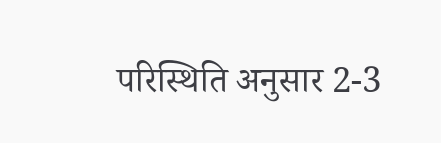परिस्थिति अनुसार 2-3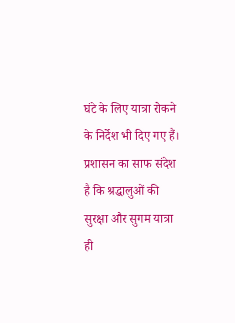घंटे के लिए यात्रा रोकने के निर्देश भी दिए गए हैं।
प्रशासन का साफ संदेश है कि श्रद्धालुओं की सुरक्षा और सुगम यात्रा ही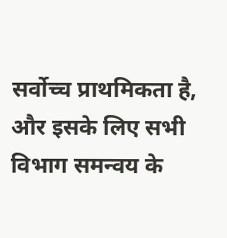सर्वोच्च प्राथमिकता है, और इसके लिए सभी विभाग समन्वय के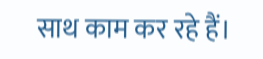साथ काम कर रहे हैं।